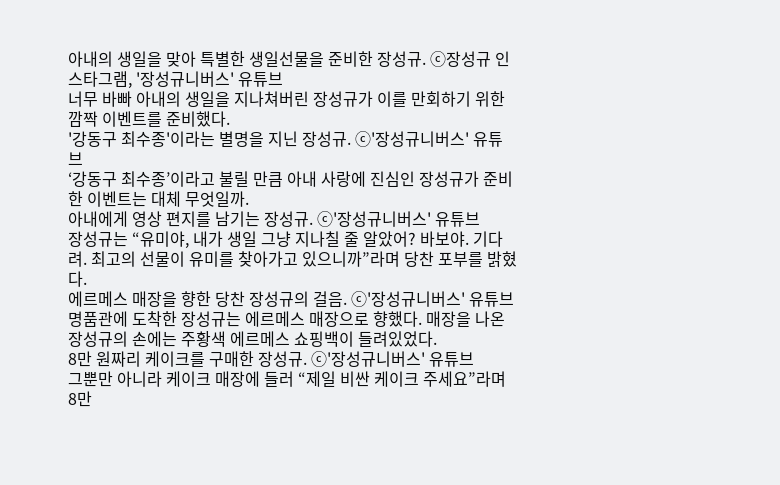아내의 생일을 맞아 특별한 생일선물을 준비한 장성규. ⓒ장성규 인스타그램, '장성규니버스' 유튜브
너무 바빠 아내의 생일을 지나쳐버린 장성규가 이를 만회하기 위한 깜짝 이벤트를 준비했다.
'강동구 최수종'이라는 별명을 지닌 장성규. ⓒ'장성규니버스' 유튜브
‘강동구 최수종’이라고 불릴 만큼 아내 사랑에 진심인 장성규가 준비한 이벤트는 대체 무엇일까.
아내에게 영상 편지를 남기는 장성규. ⓒ'장성규니버스' 유튜브
장성규는 “유미야, 내가 생일 그냥 지나칠 줄 알았어? 바보야. 기다려. 최고의 선물이 유미를 찾아가고 있으니까”라며 당찬 포부를 밝혔다.
에르메스 매장을 향한 당찬 장성규의 걸음. ⓒ'장성규니버스' 유튜브
명품관에 도착한 장성규는 에르메스 매장으로 향했다. 매장을 나온 장성규의 손에는 주황색 에르메스 쇼핑백이 들려있었다.
8만 원짜리 케이크를 구매한 장성규. ⓒ'장성규니버스' 유튜브
그뿐만 아니라 케이크 매장에 들러 “제일 비싼 케이크 주세요”라며 8만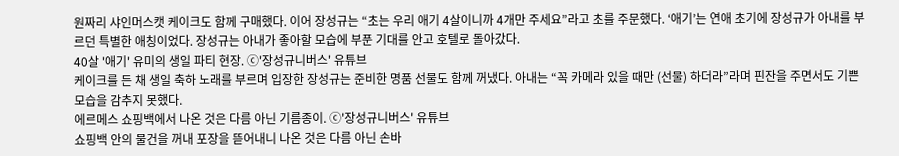원짜리 샤인머스캣 케이크도 함께 구매했다. 이어 장성규는 “초는 우리 애기 4살이니까 4개만 주세요”라고 초를 주문했다. ‘애기’는 연애 초기에 장성규가 아내를 부르던 특별한 애칭이었다. 장성규는 아내가 좋아할 모습에 부푼 기대를 안고 호텔로 돌아갔다.
40살 '애기' 유미의 생일 파티 현장. ⓒ'장성규니버스' 유튜브
케이크를 든 채 생일 축하 노래를 부르며 입장한 장성규는 준비한 명품 선물도 함께 꺼냈다. 아내는 “꼭 카메라 있을 때만 (선물) 하더라”라며 핀잔을 주면서도 기쁜 모습을 감추지 못했다.
에르메스 쇼핑백에서 나온 것은 다름 아닌 기름종이. ⓒ'장성규니버스' 유튜브
쇼핑백 안의 물건을 꺼내 포장을 뜯어내니 나온 것은 다름 아닌 손바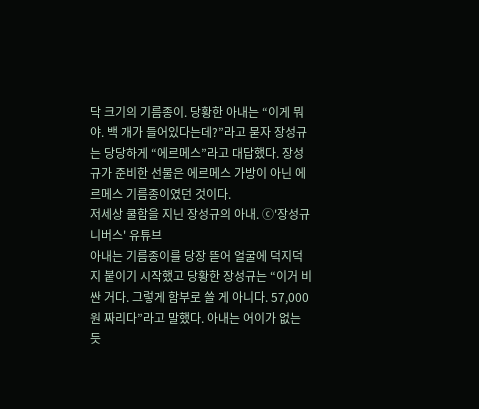닥 크기의 기름종이. 당황한 아내는 “이게 뭐야. 백 개가 들어있다는데?”라고 묻자 장성규는 당당하게 “에르메스”라고 대답했다. 장성규가 준비한 선물은 에르메스 가방이 아닌 에르메스 기름종이였던 것이다.
저세상 쿨함을 지닌 장성규의 아내. ⓒ'장성규니버스' 유튜브
아내는 기름종이를 당장 뜯어 얼굴에 덕지덕지 붙이기 시작했고 당황한 장성규는 “이거 비싼 거다. 그렇게 함부로 쓸 게 아니다. 57,000원 짜리다”라고 말했다. 아내는 어이가 없는 듯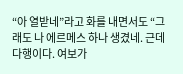“아 열받네”라고 화를 내면서도 “그래도 나 에르메스 하나 생겼네. 근데 다행이다. 여보가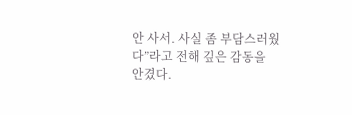안 사서. 사실 좀 부담스러웠다”라고 전해 깊은 감동을 안겼다.